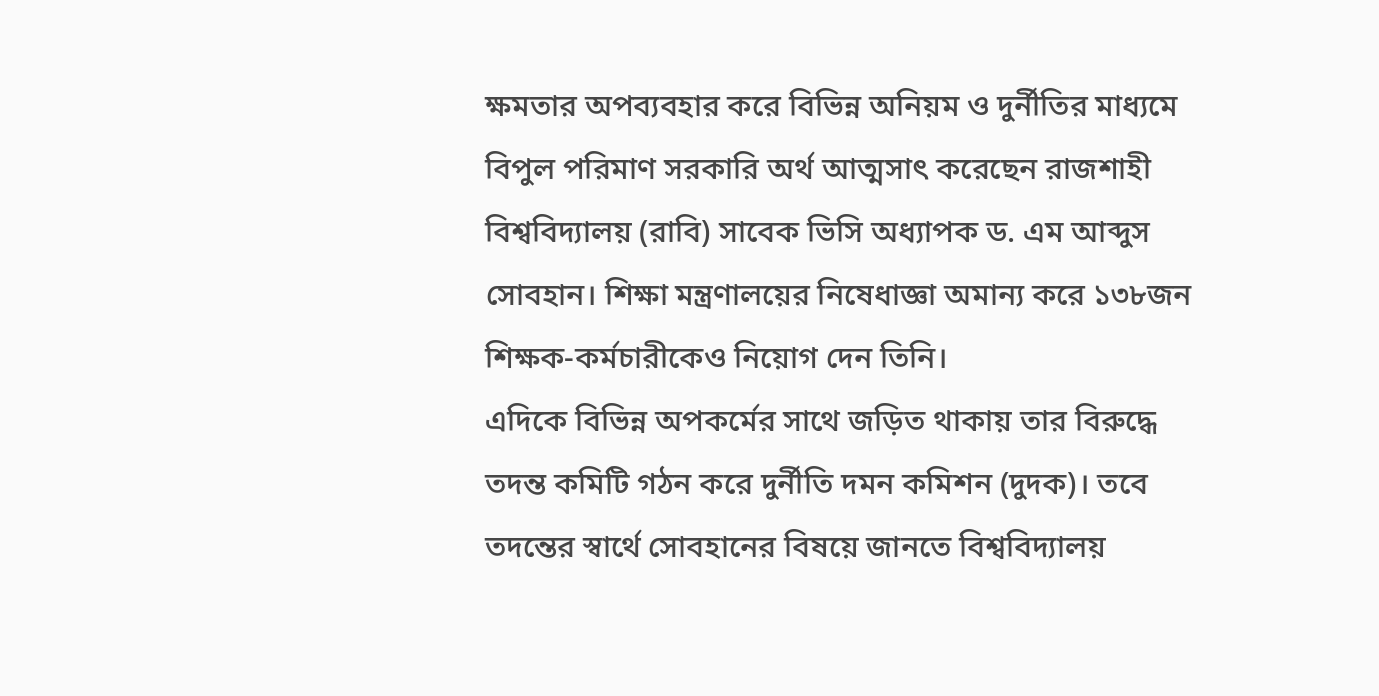ক্ষমতার অপব্যবহার করে বিভিন্ন অনিয়ম ও দুর্নীতির মাধ্যমে বিপুল পরিমাণ সরকারি অর্থ আত্মসাৎ করেছেন রাজশাহী বিশ্ববিদ্যালয় (রাবি) সাবেক ভিসি অধ্যাপক ড. এম আব্দুস সোবহান। শিক্ষা মন্ত্রণালয়ের নিষেধাজ্ঞা অমান্য করে ১৩৮জন শিক্ষক-কর্মচারীকেও নিয়োগ দেন তিনি।
এদিকে বিভিন্ন অপকর্মের সাথে জড়িত থাকায় তার বিরুদ্ধে তদন্ত কমিটি গঠন করে দুর্নীতি দমন কমিশন (দুদক)। তবে তদন্তের স্বার্থে সোবহানের বিষয়ে জানতে বিশ্ববিদ্যালয়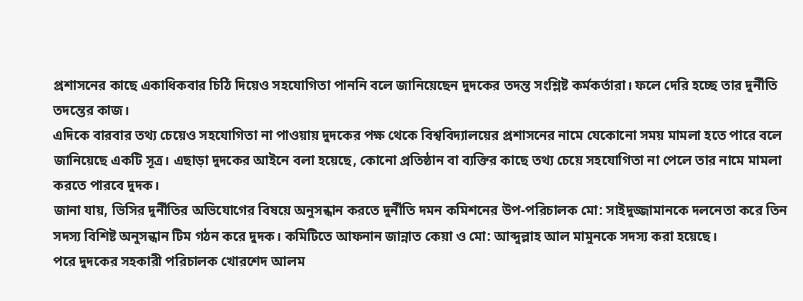প্রশাসনের কাছে একাধিকবার চিঠি দিয়েও সহযোগিতা পাননি বলে জানিয়েছেন দুদকের তদন্ত সংশ্লিষ্ট কর্মকর্তারা। ফলে দেরি হচ্ছে তার দুর্নীতি তদন্তের কাজ।
এদিকে বারবার তথ্য চেয়েও সহযোগিতা না পাওয়ায় দুদকের পক্ষ থেকে বিশ্ববিদ্যালয়ের প্রশাসনের নামে যেকোনো সময় মামলা হতে পারে বলে জানিয়েছে একটি সূত্র। এছাড়া দুদকের আইনে বলা হয়েছে, কোনো প্রতিষ্ঠান বা ব্যক্তির কাছে তথ্য চেয়ে সহযোগিতা না পেলে তার নামে মামলা করতে পারবে দুদক।
জানা যায়, ভিসির দুর্নীতির অভিযোগের বিষয়ে অনুসন্ধান করতে দুর্নীতি দমন কমিশনের উপ-পরিচালক মো: সাইদুজ্জামানকে দলনেতা করে তিন সদস্য বিশিষ্ট অনুসন্ধান টিম গঠন করে দুদক। কমিটিতে আফনান জান্নাত কেয়া ও মো: আব্দুল্লাহ আল মামুনকে সদস্য করা হয়েছে।
পরে দুদকের সহকারী পরিচালক খোরশেদ আলম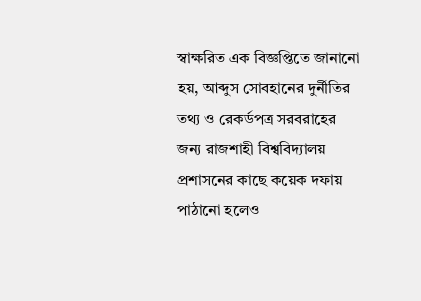স্বাক্ষরিত এক বিজ্ঞপ্তিতে জানানো হয়, আব্দুস সোবহানের দুর্নীতির তথ্য ও রেকর্ডপত্র সরবরাহের জন্য রাজশাহী বিশ্ববিদ্যালয় প্রশাসনের কাছে কয়েক দফায় পাঠানো হলেও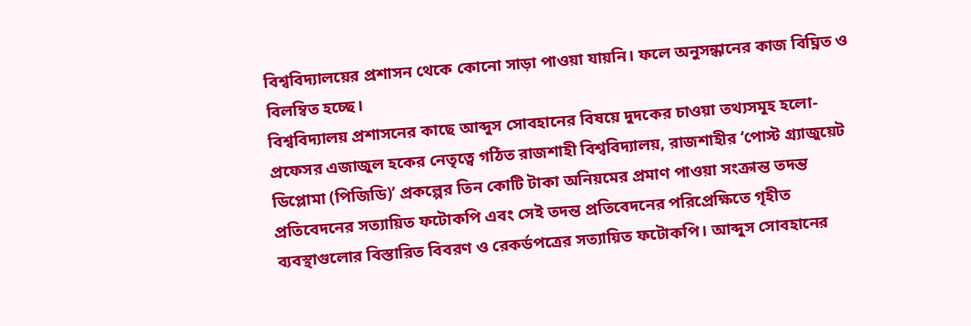বিশ্ববিদ্যালয়ের প্রশাসন থেকে কোনো সাড়া পাওয়া যায়নি। ফলে অনুসন্ধানের কাজ বিঘ্নিত ও বিলম্বিত হচ্ছে।
বিশ্ববিদ্যালয় প্রশাসনের কাছে আব্দুস সোবহানের বিষয়ে দুদকের চাওয়া তথ্যসমূহ হলো- প্রফেসর এজাজুল হকের নেতৃত্বে গঠিত রাজশাহী বিশ্ববিদ্যালয়, রাজশাহীর ‘পোস্ট গ্র্যাজুয়েট ডিপ্লোমা (পিজিডি)’ প্রকল্পের তিন কোটি টাকা অনিয়মের প্রমাণ পাওয়া সংক্রান্ত তদন্ত প্রতিবেদনের সত্যায়িত ফটোকপি এবং সেই তদন্ত প্রতিবেদনের পরিপ্রেক্ষিতে গৃহীত ব্যবস্থাগুলোর বিস্তারিত বিবরণ ও রেকর্ডপত্রের সত্যায়িত ফটোকপি। আব্দুস সোবহানের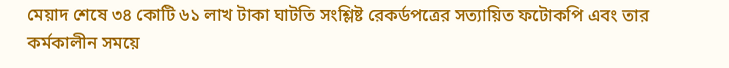মেয়াদ শেষে ৩৪ কোটি ৬১ লাখ টাকা ঘাটতি সংশ্লিষ্ট রেকর্ডপত্রের সত্যায়িত ফটোকপি এবং তার কর্মকালীন সময়ে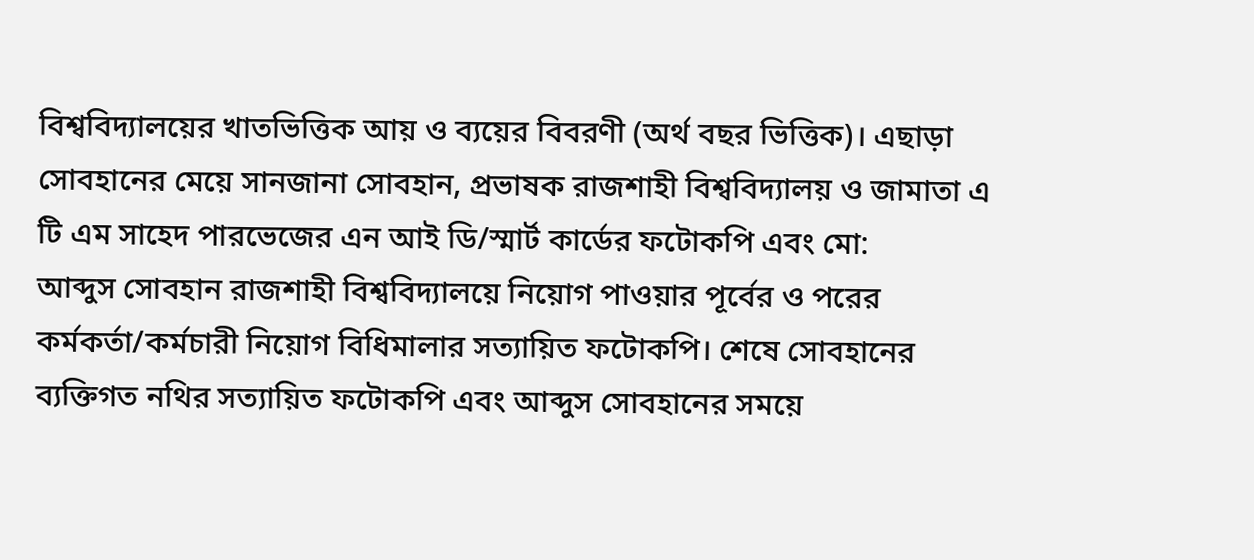বিশ্ববিদ্যালয়ের খাতভিত্তিক আয় ও ব্যয়ের বিবরণী (অর্থ বছর ভিত্তিক)। এছাড়া সোবহানের মেয়ে সানজানা সোবহান, প্রভাষক রাজশাহী বিশ্ববিদ্যালয় ও জামাতা এ টি এম সাহেদ পারভেজের এন আই ডি/স্মার্ট কার্ডের ফটোকপি এবং মো:
আব্দুস সোবহান রাজশাহী বিশ্ববিদ্যালয়ে নিয়োগ পাওয়ার পূর্বের ও পরের কর্মকর্তা/কর্মচারী নিয়োগ বিধিমালার সত্যায়িত ফটোকপি। শেষে সোবহানের ব্যক্তিগত নথির সত্যায়িত ফটোকপি এবং আব্দুস সোবহানের সময়ে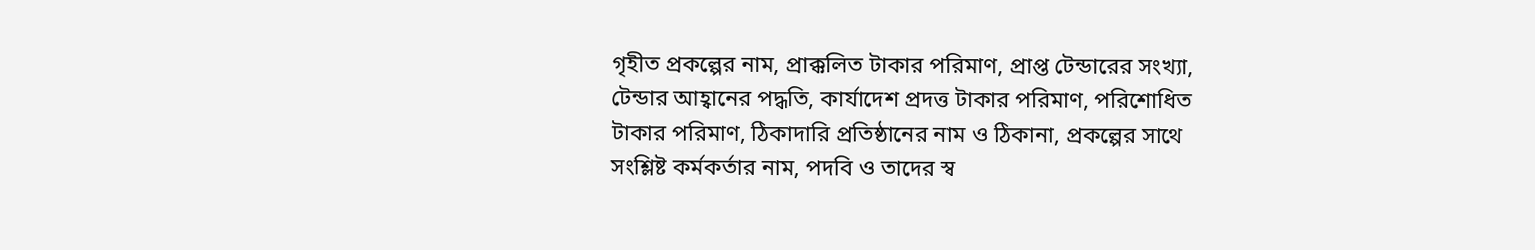গৃহীত প্রকল্পের নাম, প্রাক্কলিত টাকার পরিমাণ, প্রাপ্ত টেন্ডারের সংখ্যা, টেন্ডার আহ্বানের পদ্ধতি, কার্যাদেশ প্রদত্ত টাকার পরিমাণ, পরিশোধিত টাকার পরিমাণ, ঠিকাদারি প্রতিষ্ঠানের নাম ও ঠিকানা, প্রকল্পের সাথে সংশ্লিষ্ট কর্মকর্তার নাম, পদবি ও তাদের স্ব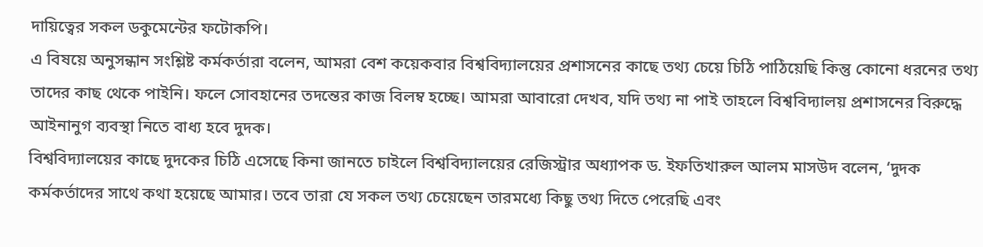দায়িত্বের সকল ডকুমেন্টের ফটোকপি।
এ বিষয়ে অনুসন্ধান সংশ্লিষ্ট কর্মকর্তারা বলেন, আমরা বেশ কয়েকবার বিশ্ববিদ্যালয়ের প্রশাসনের কাছে তথ্য চেয়ে চিঠি পাঠিয়েছি কিন্তু কোনো ধরনের তথ্য তাদের কাছ থেকে পাইনি। ফলে সোবহানের তদন্তের কাজ বিলম্ব হচ্ছে। আমরা আবারো দেখব, যদি তথ্য না পাই তাহলে বিশ্ববিদ্যালয় প্রশাসনের বিরুদ্ধে আইনানুগ ব্যবস্থা নিতে বাধ্য হবে দুদক।
বিশ্ববিদ্যালয়ের কাছে দুদকের চিঠি এসেছে কিনা জানতে চাইলে বিশ্ববিদ্যালয়ের রেজিস্ট্রার অধ্যাপক ড. ইফতিখারুল আলম মাসউদ বলেন, ‘দুদক কর্মকর্তাদের সাথে কথা হয়েছে আমার। তবে তারা যে সকল তথ্য চেয়েছেন তারমধ্যে কিছু তথ্য দিতে পেরেছি এবং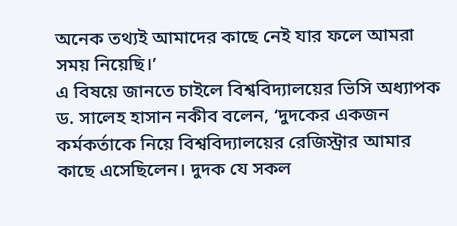অনেক তথ্যই আমাদের কাছে নেই যার ফলে আমরা সময় নিয়েছি।’
এ বিষয়ে জানতে চাইলে বিশ্ববিদ্যালয়ের ভিসি অধ্যাপক ড. সালেহ হাসান নকীব বলেন, ‘দুদকের একজন কর্মকর্তাকে নিয়ে বিশ্ববিদ্যালয়ের রেজিস্ট্রার আমার কাছে এসেছিলেন। দুদক যে সকল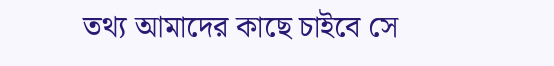তথ্য আমাদের কাছে চাইবে সে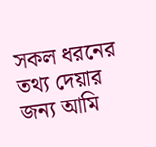সকল ধরনের তথ্য দেয়ার জন্য আমি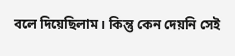বলে দিয়েছিলাম। কিন্তু কেন দেয়নি সেই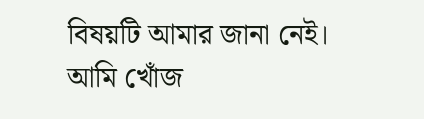বিষয়টি আমার জানা নেই। আমি খোঁজ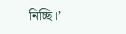নিচ্ছি।’